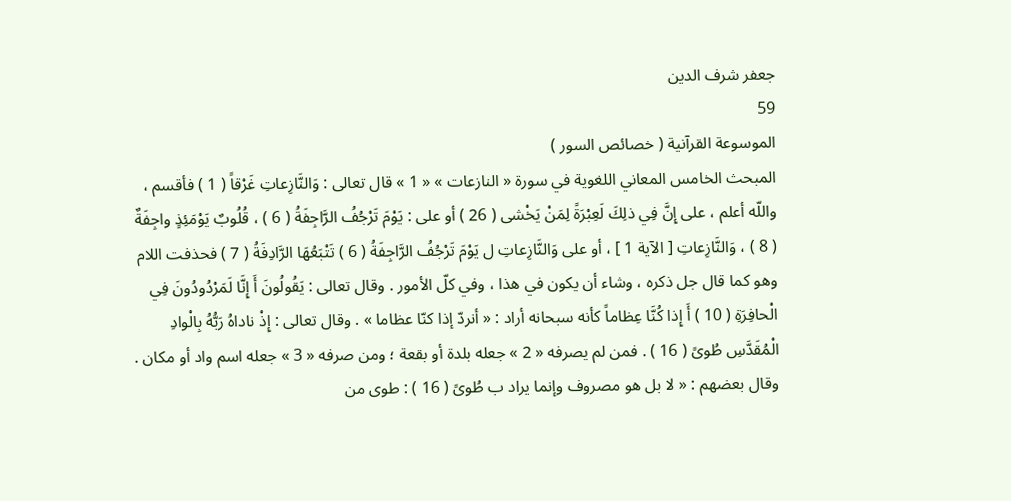جعفر شرف الدين
59
الموسوعة القرآنية ( خصائص السور )
المبحث الخامس المعاني اللغوية في سورة « النازعات » « 1 » قال تعالى : وَالنَّازِعاتِ غَرْقاً ( 1 ) فأقسم ، واللّه أعلم ، على إِنَّ فِي ذلِكَ لَعِبْرَةً لِمَنْ يَخْشى ( 26 ) أو على : يَوْمَ تَرْجُفُ الرَّاجِفَةُ ( 6 ) ، قُلُوبٌ يَوْمَئِذٍ واجِفَةٌ ( 8 ) ، وَالنَّازِعاتِ [ الآية 1 ] ، أو على وَالنَّازِعاتِ ل يَوْمَ تَرْجُفُ الرَّاجِفَةُ ( 6 ) تَتْبَعُهَا الرَّادِفَةُ ( 7 ) فحذفت اللام وهو كما قال جل ذكره ، وشاء أن يكون في هذا ، وفي كلّ الأمور . وقال تعالى : يَقُولُونَ أَ إِنَّا لَمَرْدُودُونَ فِي الْحافِرَةِ ( 10 ) أَ إِذا كُنَّا عِظاماً كأنه سبحانه أراد : « أنردّ إذا كنّا عظاما » . وقال تعالى : إِذْ ناداهُ رَبُّهُ بِالْوادِ الْمُقَدَّسِ طُوىً ( 16 ) . فمن لم يصرفه « 2 » جعله بلدة أو بقعة ؛ ومن صرفه « 3 » جعله اسم واد أو مكان . وقال بعضهم : « لا بل هو مصروف وإنما يراد ب طُوىً ( 16 ) : طوى من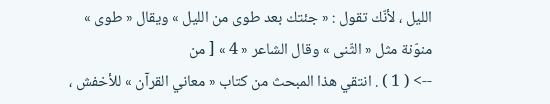الليل ، لأنّك تقول : « جئتك بعد طوى من الليل » ويقال « طوى » منوّنة مثل « الثّنى » وقال الشاعر « 4 » [ من
--> ( 1 ) . انتقي هذا المبحث من كتاب « معاني القرآن » للأخفش ،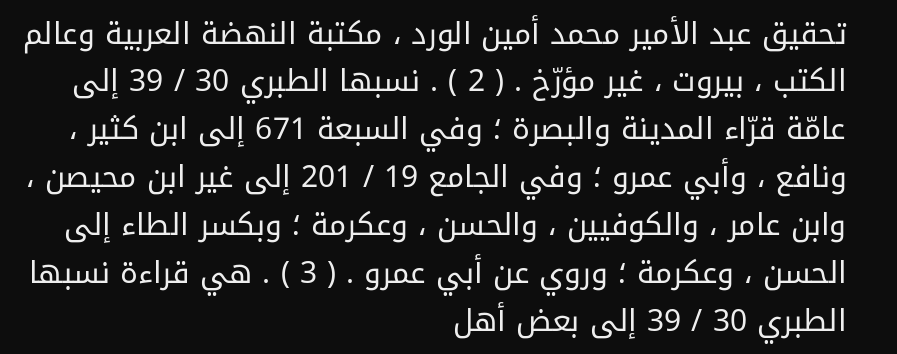تحقيق عبد الأمير محمد أمين الورد ، مكتبة النهضة العربية وعالم الكتب ، بيروت ، غير مؤرّخ . ( 2 ) . نسبها الطبري 30 / 39 إلى عامّة قرّاء المدينة والبصرة ؛ وفي السبعة 671 إلى ابن كثير ، ونافع ، وأبي عمرو ؛ وفي الجامع 19 / 201 إلى غير ابن محيصن ، وابن عامر ، والكوفيين ، والحسن ، وعكرمة ؛ وبكسر الطاء إلى الحسن ، وعكرمة ؛ وروي عن أبي عمرو . ( 3 ) . هي قراءة نسبها الطبري 30 / 39 إلى بعض أهل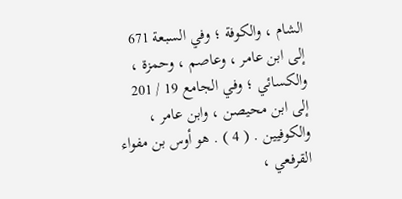الشام ، والكوفة ؛ وفي السبعة 671 إلى ابن عامر ، وعاصم ، وحمزة ، والكسائي ؛ وفي الجامع 19 / 201 إلى ابن محيصن ، وابن عامر ، والكوفيين . ( 4 ) . هو أوس بن مفواء القرفعي ،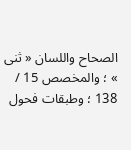الصحاح واللسان « ثنى » ؛ والمخصص 15 / 138 ؛ وطبقات فحول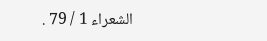الشعراء 1 / 79 .